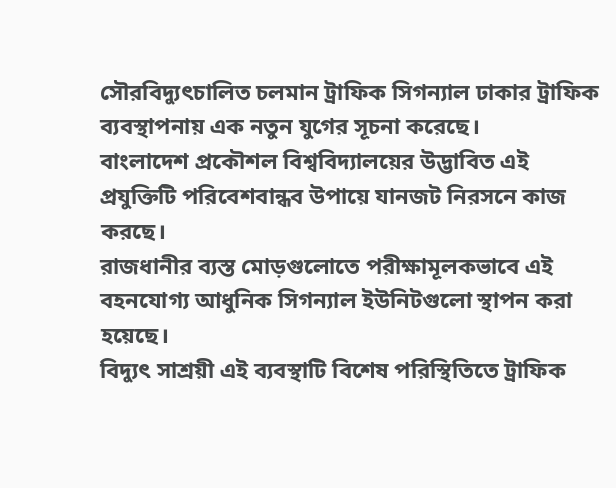সৌরবিদ্যুৎচালিত চলমান ট্রাফিক সিগন্যাল ঢাকার ট্রাফিক ব্যবস্থাপনায় এক নতুন যুগের সূচনা করেছে।
বাংলাদেশ প্রকৌশল বিশ্ববিদ্যালয়ের উদ্ভাবিত এই প্রযুক্তিটি পরিবেশবান্ধব উপায়ে যানজট নিরসনে কাজ করছে।
রাজধানীর ব্যস্ত মোড়গুলোতে পরীক্ষামূলকভাবে এই বহনযোগ্য আধুনিক সিগন্যাল ইউনিটগুলো স্থাপন করা হয়েছে।
বিদ্যুৎ সাশ্রয়ী এই ব্যবস্থাটি বিশেষ পরিস্থিতিতে ট্রাফিক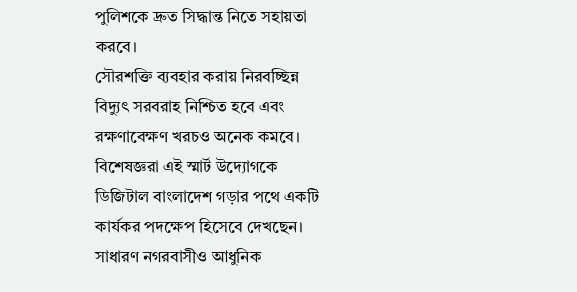পুলিশকে দ্রুত সিদ্ধান্ত নিতে সহায়তা করবে।
সৌরশক্তি ব্যবহার করায় নিরবচ্ছিন্ন বিদ্যুৎ সরবরাহ নিশ্চিত হবে এবং রক্ষণাবেক্ষণ খরচও অনেক কমবে।
বিশেষজ্ঞরা এই স্মার্ট উদ্যোগকে ডিজিটাল বাংলাদেশ গড়ার পথে একটি কার্যকর পদক্ষেপ হিসেবে দেখছেন।
সাধারণ নগরবাসীও আধুনিক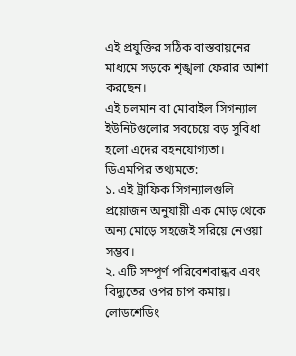এই প্রযুক্তির সঠিক বাস্তবায়নের মাধ্যমে সড়কে শৃঙ্খলা ফেরার আশা করছেন।
এই চলমান বা মোবাইল সিগন্যাল ইউনিটগুলোর সবচেয়ে বড় সুবিধা হলো এদের বহনযোগ্যতা।
ডিএমপির তথ্যমতে:
১. এই ট্রাফিক সিগন্যালগুলি প্রয়োজন অনুযায়ী এক মোড় থেকে অন্য মোড়ে সহজেই সরিয়ে নেওয়া সম্ভব।
২. এটি সম্পূর্ণ পরিবেশবান্ধব এবং বিদ্যুতের ওপর চাপ কমায়। লোডশেডিং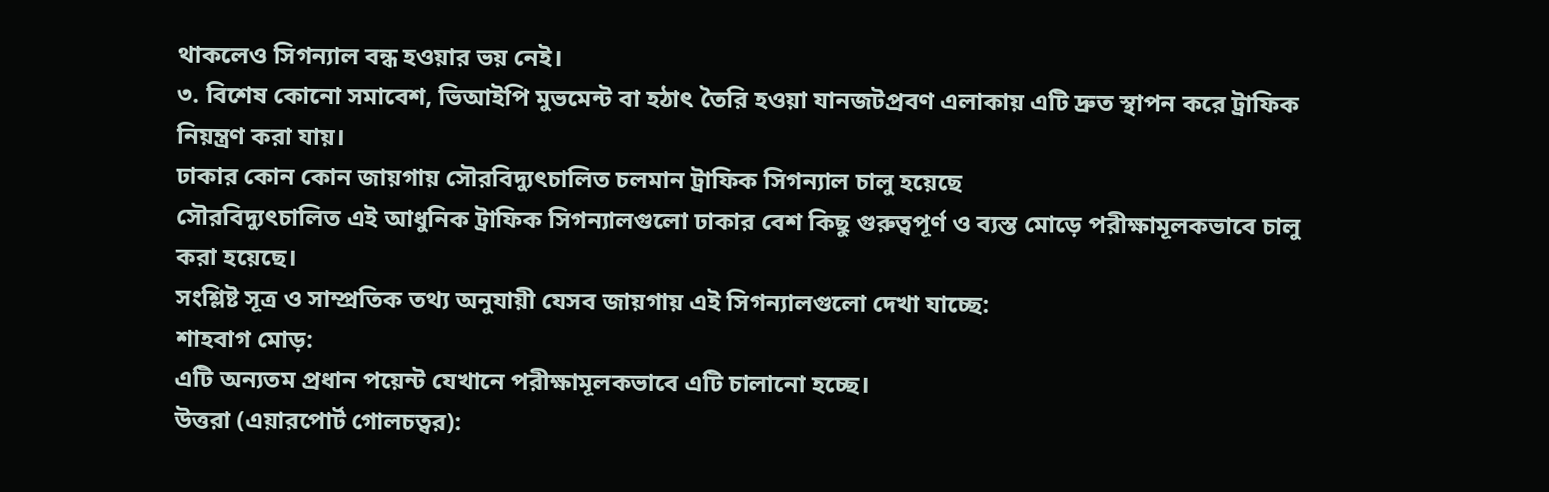থাকলেও সিগন্যাল বন্ধ হওয়ার ভয় নেই।
৩. বিশেষ কোনো সমাবেশ, ভিআইপি মুভমেন্ট বা হঠাৎ তৈরি হওয়া যানজটপ্রবণ এলাকায় এটি দ্রুত স্থাপন করে ট্রাফিক নিয়ন্ত্রণ করা যায়।
ঢাকার কোন কোন জায়গায় সৌরবিদ্যুৎচালিত চলমান ট্রাফিক সিগন্যাল চালু হয়েছে
সৌরবিদ্যুৎচালিত এই আধুনিক ট্রাফিক সিগন্যালগুলো ঢাকার বেশ কিছু গুরুত্বপূর্ণ ও ব্যস্ত মোড়ে পরীক্ষামূলকভাবে চালু করা হয়েছে।
সংশ্লিষ্ট সূত্র ও সাম্প্রতিক তথ্য অনুযায়ী যেসব জায়গায় এই সিগন্যালগুলো দেখা যাচ্ছে:
শাহবাগ মোড়:
এটি অন্যতম প্রধান পয়েন্ট যেখানে পরীক্ষামূলকভাবে এটি চালানো হচ্ছে।
উত্তরা (এয়ারপোর্ট গোলচত্বর):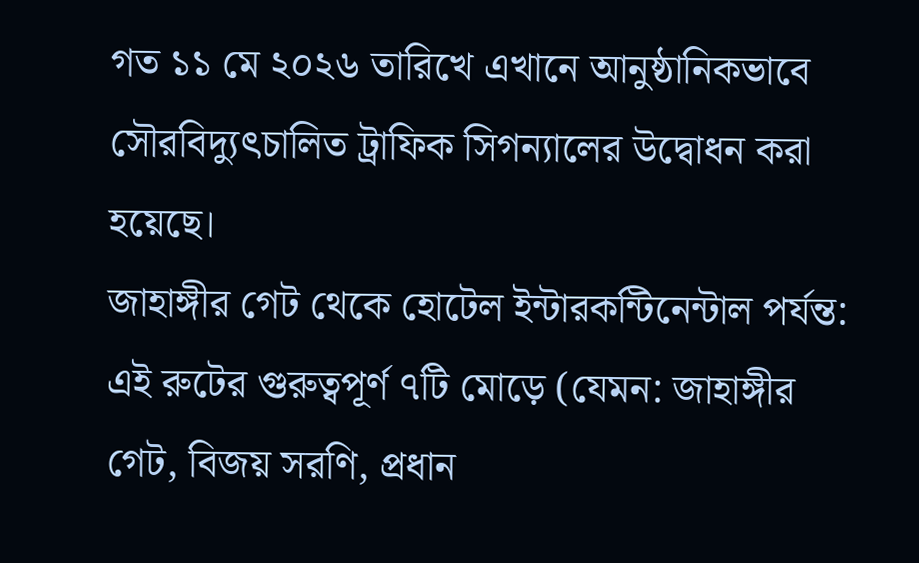গত ১১ মে ২০২৬ তারিখে এখানে আনুষ্ঠানিকভাবে সৌরবিদ্যুৎচালিত ট্রাফিক সিগন্যালের উদ্বোধন করা হয়েছে।
জাহাঙ্গীর গেট থেকে হোটেল ইন্টারকন্টিনেন্টাল পর্যন্ত:
এই রুটের গুরুত্বপূর্ণ ৭টি মোড়ে (যেমন: জাহাঙ্গীর গেট, বিজয় সরণি, প্রধান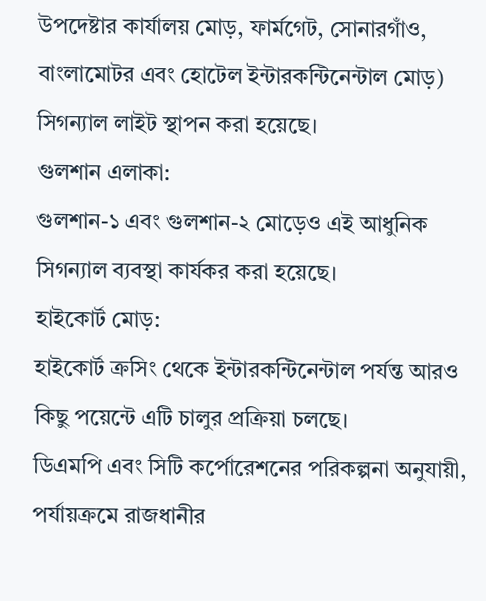উপদেষ্টার কার্যালয় মোড়, ফার্মগেট, সোনারগাঁও, বাংলামোটর এবং হোটেল ইন্টারকন্টিনেন্টাল মোড়) সিগন্যাল লাইট স্থাপন করা হয়েছে।
গুলশান এলাকা:
গুলশান-১ এবং গুলশান-২ মোড়েও এই আধুনিক সিগন্যাল ব্যবস্থা কার্যকর করা হয়েছে।
হাইকোর্ট মোড়:
হাইকোর্ট ক্রসিং থেকে ইন্টারকন্টিনেন্টাল পর্যন্ত আরও কিছু পয়েন্টে এটি চালুর প্রক্রিয়া চলছে।
ডিএমপি এবং সিটি কর্পোরেশনের পরিকল্পনা অনুযায়ী, পর্যায়ক্রমে রাজধানীর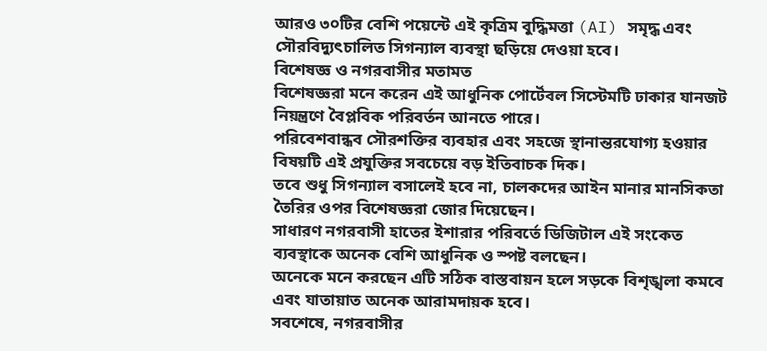আরও ৩০টির বেশি পয়েন্টে এই কৃত্রিম বুদ্ধিমত্তা (AI) সমৃদ্ধ এবং সৌরবিদ্যুৎচালিত সিগন্যাল ব্যবস্থা ছড়িয়ে দেওয়া হবে।
বিশেষজ্ঞ ও নগরবাসীর মতামত
বিশেষজ্ঞরা মনে করেন এই আধুনিক পোর্টেবল সিস্টেমটি ঢাকার যানজট নিয়ন্ত্রণে বৈপ্লবিক পরিবর্তন আনতে পারে।
পরিবেশবান্ধব সৌরশক্তির ব্যবহার এবং সহজে স্থানান্তরযোগ্য হওয়ার বিষয়টি এই প্রযুক্তির সবচেয়ে বড় ইতিবাচক দিক।
তবে শুধু সিগন্যাল বসালেই হবে না, চালকদের আইন মানার মানসিকতা তৈরির ওপর বিশেষজ্ঞরা জোর দিয়েছেন।
সাধারণ নগরবাসী হাতের ইশারার পরিবর্তে ডিজিটাল এই সংকেত ব্যবস্থাকে অনেক বেশি আধুনিক ও স্পষ্ট বলছেন।
অনেকে মনে করছেন এটি সঠিক বাস্তবায়ন হলে সড়কে বিশৃঙ্খলা কমবে এবং যাতায়াত অনেক আরামদায়ক হবে।
সবশেষে, নগরবাসীর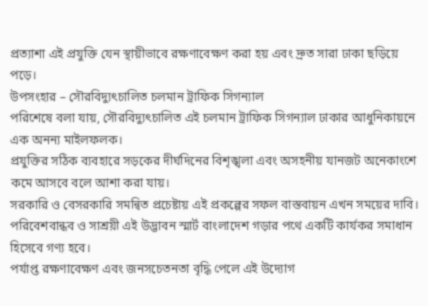প্রত্যাশা এই প্রযুক্তি যেন স্থায়ীভাবে রক্ষণাবেক্ষণ করা হয় এবং দ্রুত সারা ঢাকা ছড়িয়ে পড়ে।
উপসংহার – সৌরবিদ্যুৎচালিত চলমান ট্রাফিক সিগন্যাল
পরিশেষে বলা যায়, সৌরবিদ্যুৎচালিত এই চলমান ট্রাফিক সিগন্যাল ঢাকার আধুনিকায়নে এক অনন্য মাইলফলক।
প্রযুক্তির সঠিক ব্যবহারে সড়কের দীর্ঘদিনের বিশৃঙ্খলা এবং অসহনীয় যানজট অনেকাংশে কমে আসবে বলে আশা করা যায়।
সরকারি ও বেসরকারি সমন্বিত প্রচেষ্টায় এই প্রকল্পের সফল বাস্তবায়ন এখন সময়ের দাবি।
পরিবেশবান্ধব ও সাশ্রয়ী এই উদ্ভাবন স্মার্ট বাংলাদেশ গড়ার পথে একটি কার্যকর সমাধান হিসেবে গণ্য হবে।
পর্যাপ্ত রক্ষণাবেক্ষণ এবং জনসচেতনতা বৃদ্ধি পেলে এই উদ্যোগ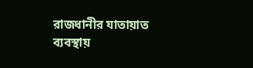রাজধানীর যাতায়াত ব্যবস্থায়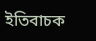ইতিবাচক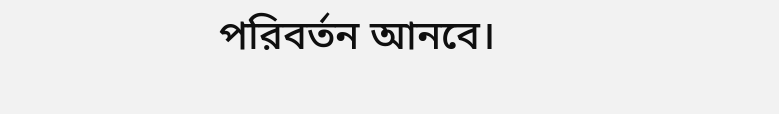পরিবর্তন আনবে।